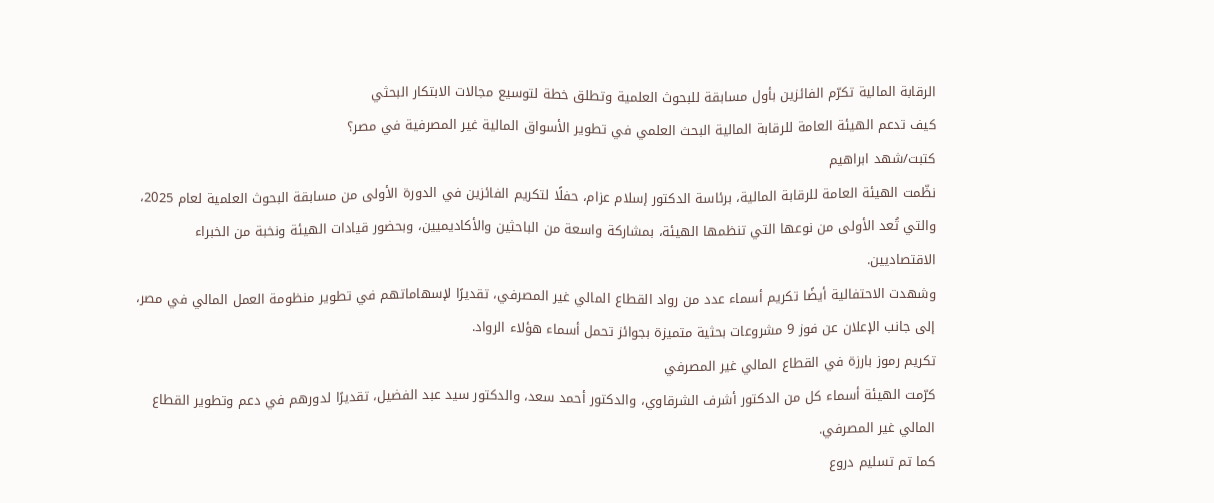الرقابة المالية تكرّم الفائزين بأول مسابقة للبحوث العلمية وتطلق خطة لتوسيع مجالات الابتكار البحثي
كيف تدعم الهيئة العامة للرقابة المالية البحث العلمي في تطوير الأسواق المالية غير المصرفية في مصر؟
كتبت/شهد ابراهيم
نظّمت الهيئة العامة للرقابة المالية، برئاسة الدكتور إسلام عزام، حفلًا لتكريم الفائزين في الدورة الأولى من مسابقة البحوث العلمية لعام 2025، والتي تُعد الأولى من نوعها التي تنظمها الهيئة، بمشاركة واسعة من الباحثين والأكاديميين، وبحضور قيادات الهيئة ونخبة من الخبراء الاقتصاديين.
وشهدت الاحتفالية أيضًا تكريم أسماء عدد من رواد القطاع المالي غير المصرفي، تقديرًا لإسهاماتهم في تطوير منظومة العمل المالي في مصر، إلى جانب الإعلان عن فوز 9 مشروعات بحثية متميزة بجوائز تحمل أسماء هؤلاء الرواد.
تكريم رموز بارزة في القطاع المالي غير المصرفي
كرّمت الهيئة أسماء كل من الدكتور أشرف الشرقاوي، والدكتور أحمد سعد، والدكتور سيد عبد الفضيل، تقديرًا لدورهم في دعم وتطوير القطاع المالي غير المصرفي.
كما تم تسليم دروع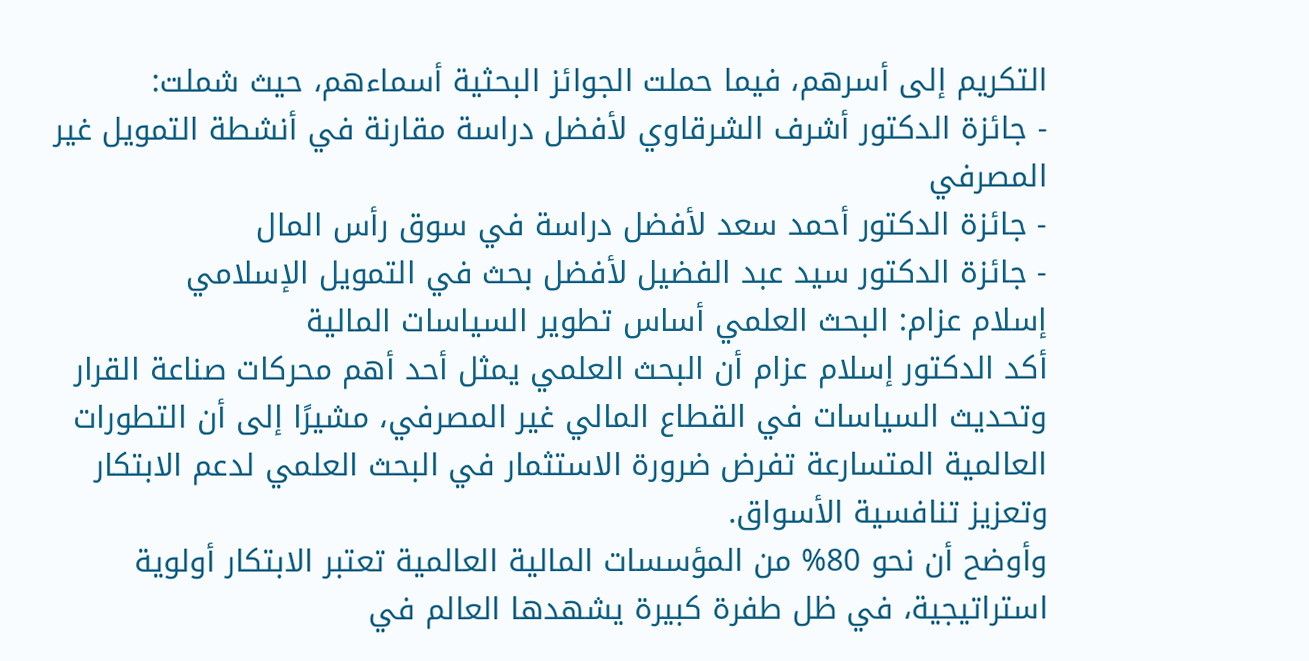التكريم إلى أسرهم، فيما حملت الجوائز البحثية أسماءهم، حيث شملت:
- جائزة الدكتور أشرف الشرقاوي لأفضل دراسة مقارنة في أنشطة التمويل غير المصرفي
- جائزة الدكتور أحمد سعد لأفضل دراسة في سوق رأس المال
- جائزة الدكتور سيد عبد الفضيل لأفضل بحث في التمويل الإسلامي
إسلام عزام: البحث العلمي أساس تطوير السياسات المالية
أكد الدكتور إسلام عزام أن البحث العلمي يمثل أحد أهم محركات صناعة القرار وتحديث السياسات في القطاع المالي غير المصرفي، مشيرًا إلى أن التطورات العالمية المتسارعة تفرض ضرورة الاستثمار في البحث العلمي لدعم الابتكار وتعزيز تنافسية الأسواق.
وأوضح أن نحو 80% من المؤسسات المالية العالمية تعتبر الابتكار أولوية استراتيجية، في ظل طفرة كبيرة يشهدها العالم في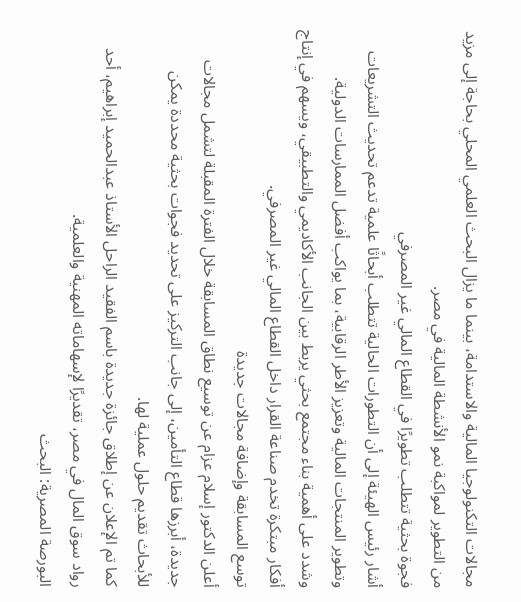مجالات التكنولوجيا المالية والاستدامة، بينما ما يزال البحث العلمي المحلي بحاجة إلى مزيد من التطوير لمواكبة نمو الأنشطة المالية في مصر.
فجوة بحثية تتطلب تطويرًا في القطاع المالي غير المصرفي
أشار رئيس الهيئة إلى أن التطورات الحالية تتطلب أبحاثًا علمية تدعم تحديث التشريعات وتطوير المنتجات المالية وتعزيز الأطر الرقابية، بما يواكب أفضل الممارسات الدولية.
وشدد على أهمية بناء مجتمع بحثي يربط بين الجانب الأكاديمي والتطبيقي، ويسهم في إنتاج أفكار مبتكرة تخدم صناعة القرار داخل القطاع المالي غير المصرفي.
توسع المسابقة وإضافة مجالات جديدة
أعلن الدكتور إسلام عزام عن توسيع نطاق المسابقة خلال الفترة المقبلة لتشمل مجالات جديدة، أبرزها قطاع التأمين، إلى جانب التركيز على تحديد فجوات بحثية محددة يمكن للأبحاث تقديم حلول عملية لها.
كما تم الإعلان عن إطلاق جائزة جديدة باسم الفقيد الراحل الأستاذ عبدالحميد إبراهيم، أحد رواد سوق المال في مصر، تقديرًا لإسهاماته المهنية والعلمية.
البورصة المصرية: البحث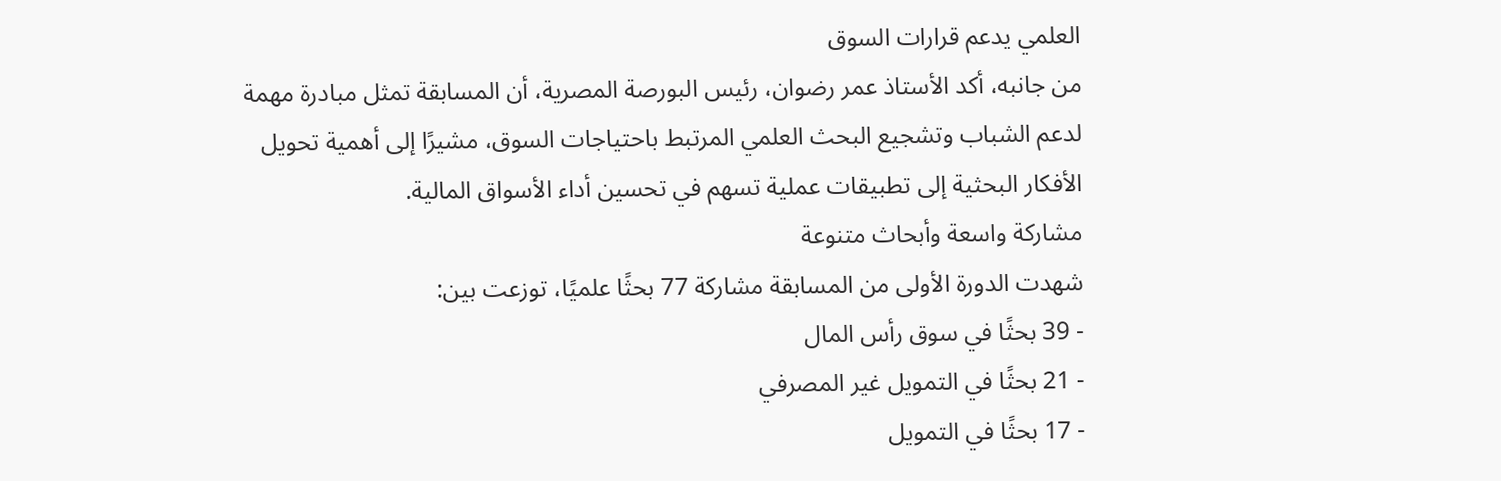العلمي يدعم قرارات السوق
من جانبه، أكد الأستاذ عمر رضوان، رئيس البورصة المصرية، أن المسابقة تمثل مبادرة مهمة لدعم الشباب وتشجيع البحث العلمي المرتبط باحتياجات السوق، مشيرًا إلى أهمية تحويل الأفكار البحثية إلى تطبيقات عملية تسهم في تحسين أداء الأسواق المالية.
مشاركة واسعة وأبحاث متنوعة
شهدت الدورة الأولى من المسابقة مشاركة 77 بحثًا علميًا، توزعت بين:
- 39 بحثًا في سوق رأس المال
- 21 بحثًا في التمويل غير المصرفي
- 17 بحثًا في التمويل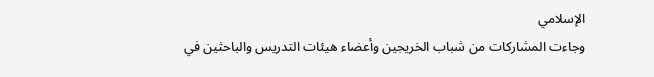الإسلامي
وجاءت المشاركات من شباب الخريجين وأعضاء هيئات التدريس والباحثين في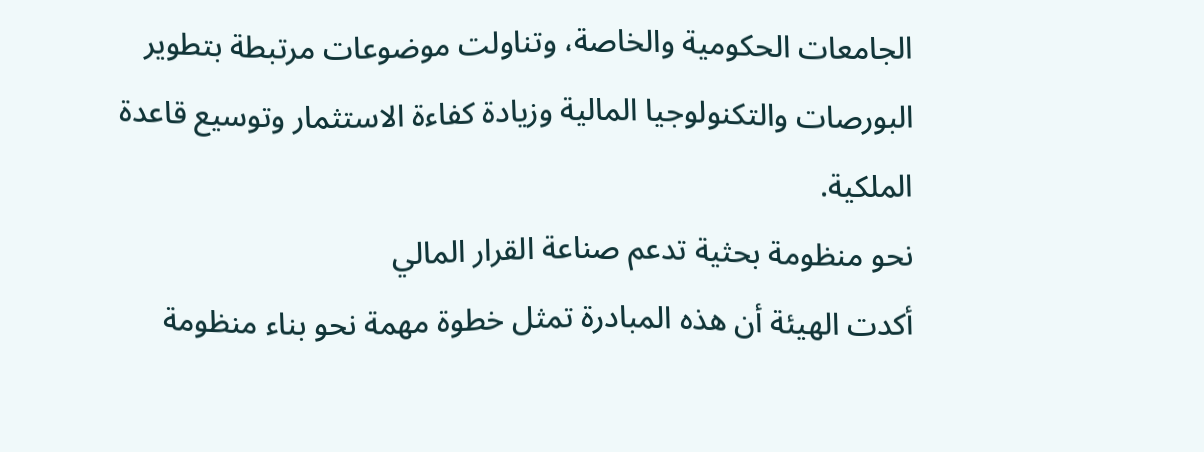الجامعات الحكومية والخاصة، وتناولت موضوعات مرتبطة بتطوير البورصات والتكنولوجيا المالية وزيادة كفاءة الاستثمار وتوسيع قاعدة الملكية.
نحو منظومة بحثية تدعم صناعة القرار المالي
أكدت الهيئة أن هذه المبادرة تمثل خطوة مهمة نحو بناء منظومة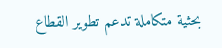بحثية متكاملة تدعم تطوير القطاع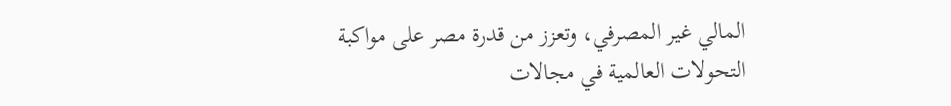المالي غير المصرفي، وتعزز من قدرة مصر على مواكبة التحولات العالمية في مجالات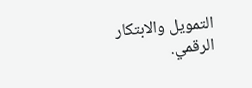التمويل والابتكار الرقمي.